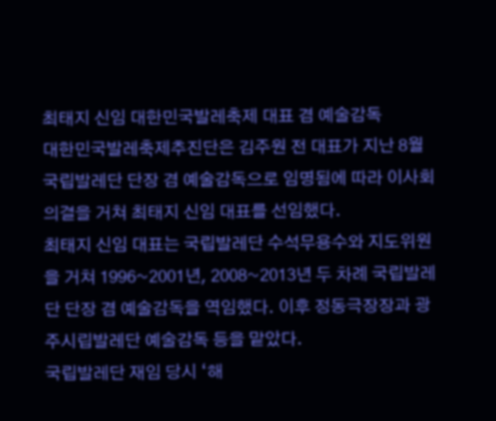최태지 신임 대한민국발레축제 대표 겸 예술감독
대한민국발레축제추진단은 김주원 전 대표가 지난 8월 국립발레단 단장 겸 예술감독으로 임명됨에 따라 이사회 의결을 거쳐 최태지 신임 대표를 선임했다.
최태지 신임 대표는 국립발레단 수석무용수와 지도위원을 거쳐 1996~2001년, 2008~2013년 두 차례 국립발레단 단장 겸 예술감독을 역임했다. 이후 정동극장장과 광주시립발레단 예술감독 등을 맡았다.
국립발레단 재임 당시 ‘해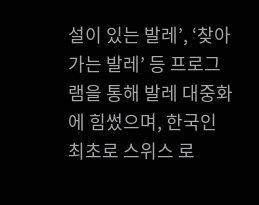설이 있는 발레’, ‘찾아가는 발레’ 등 프로그램을 통해 발레 대중화에 힘썼으며, 한국인 최초로 스위스 로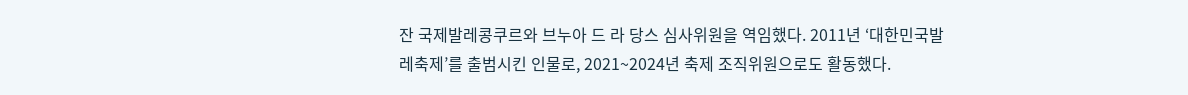잔 국제발레콩쿠르와 브누아 드 라 당스 심사위원을 역임했다. 2011년 ‘대한민국발레축제’를 출범시킨 인물로, 2021~2024년 축제 조직위원으로도 활동했다.